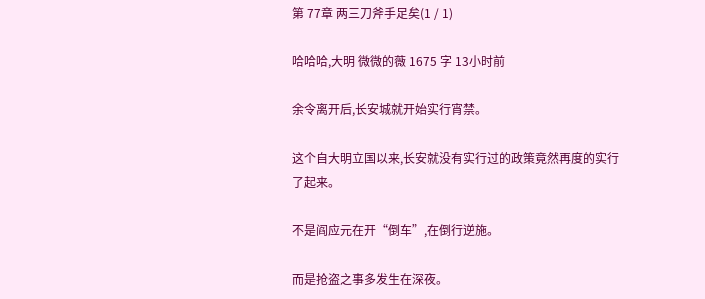第 77章 两三刀斧手足矣(1 / 1)

哈哈哈,大明 微微的薇 1675 字 13小时前

余令离开后,长安城就开始实行宵禁。

这个自大明立国以来,长安就没有实行过的政策竟然再度的实行了起来。

不是阎应元在开“倒车”,在倒行逆施。

而是抢盗之事多发生在深夜。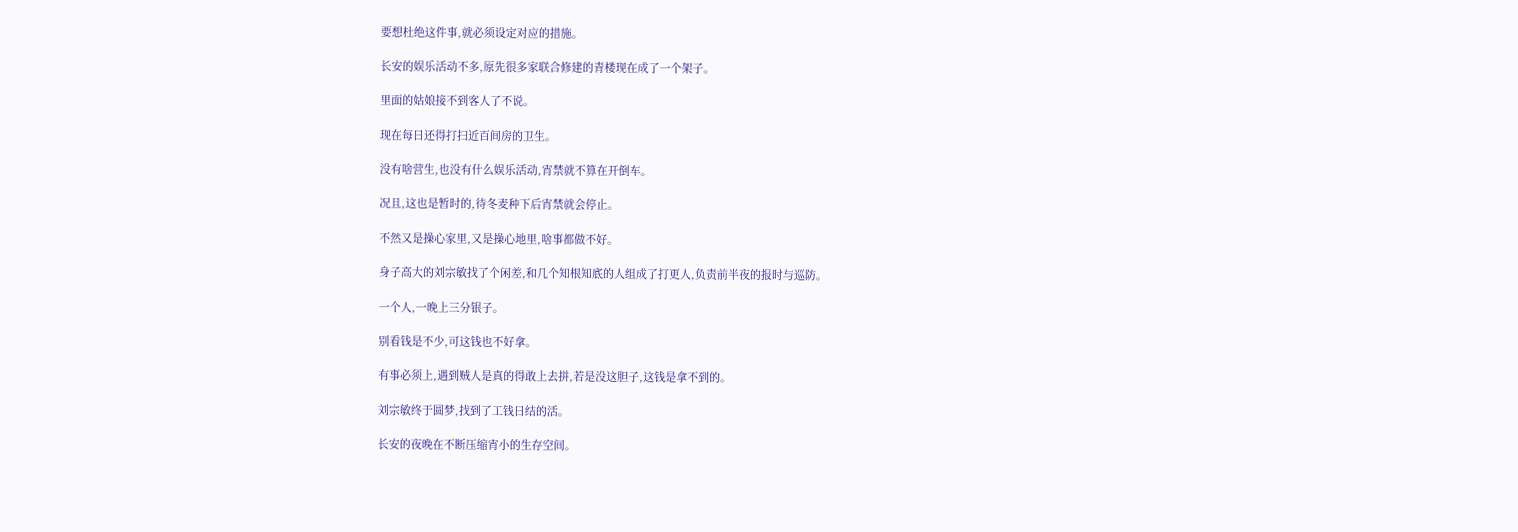要想杜绝这件事,就必须设定对应的措施。

长安的娱乐活动不多,原先很多家联合修建的青楼现在成了一个架子。

里面的姑娘接不到客人了不说。

现在每日还得打扫近百间房的卫生。

没有啥营生,也没有什么娱乐活动,宵禁就不算在开倒车。

况且,这也是暂时的,待冬麦种下后宵禁就会停止。

不然又是操心家里,又是操心地里,啥事都做不好。

身子高大的刘宗敏找了个闲差,和几个知根知底的人组成了打更人,负责前半夜的报时与巡防。

一个人,一晚上三分银子。

别看钱是不少,可这钱也不好拿。

有事必须上,遇到贼人是真的得敢上去拼,若是没这胆子,这钱是拿不到的。

刘宗敏终于圆梦,找到了工钱日结的活。

长安的夜晚在不断压缩宵小的生存空间。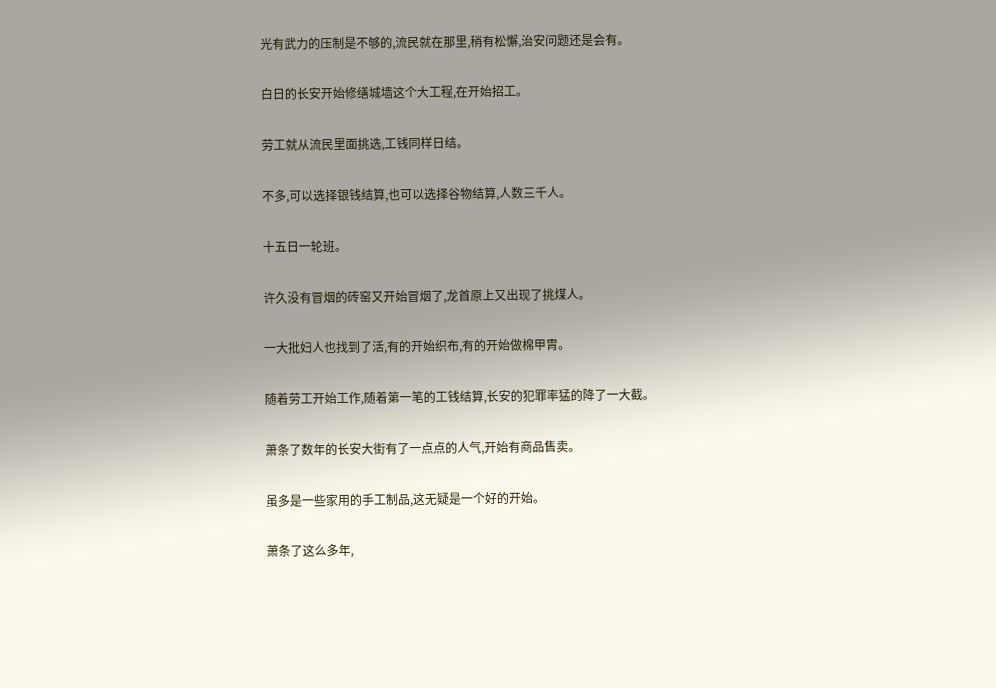光有武力的压制是不够的,流民就在那里,稍有松懈,治安问题还是会有。

白日的长安开始修缮城墙这个大工程,在开始招工。

劳工就从流民里面挑选,工钱同样日结。

不多,可以选择银钱结算,也可以选择谷物结算,人数三千人。

十五日一轮班。

许久没有冒烟的砖窑又开始冒烟了,龙首原上又出现了挑煤人。

一大批妇人也找到了活,有的开始织布,有的开始做棉甲胄。

随着劳工开始工作,随着第一笔的工钱结算,长安的犯罪率猛的降了一大截。

萧条了数年的长安大街有了一点点的人气,开始有商品售卖。

虽多是一些家用的手工制品,这无疑是一个好的开始。

萧条了这么多年,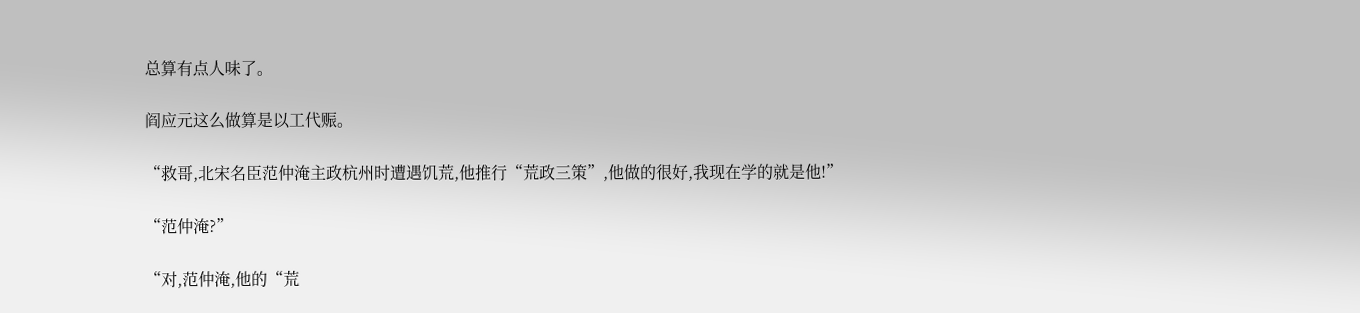总算有点人味了。

阎应元这么做算是以工代赈。

“救哥,北宋名臣范仲淹主政杭州时遭遇饥荒,他推行“荒政三策”,他做的很好,我现在学的就是他!”

“范仲淹?”

“对,范仲淹,他的“荒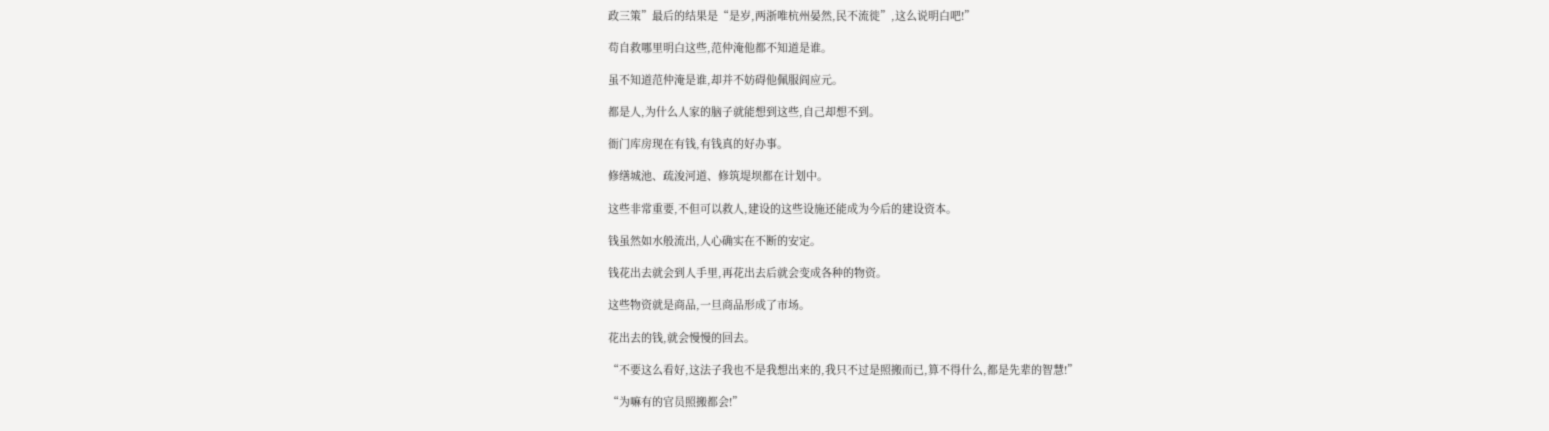政三策”最后的结果是“是岁,两浙唯杭州晏然,民不流徙”,这么说明白吧!”

苟自救哪里明白这些,范仲淹他都不知道是谁。

虽不知道范仲淹是谁,却并不妨碍他佩服阎应元。

都是人,为什么人家的脑子就能想到这些,自己却想不到。

衙门库房现在有钱,有钱真的好办事。

修缮城池、疏浚河道、修筑堤坝都在计划中。

这些非常重要,不但可以救人,建设的这些设施还能成为今后的建设资本。

钱虽然如水般流出,人心确实在不断的安定。

钱花出去就会到人手里,再花出去后就会变成各种的物资。

这些物资就是商品,一旦商品形成了市场。

花出去的钱,就会慢慢的回去。

“不要这么看好,这法子我也不是我想出来的,我只不过是照搬而已,算不得什么,都是先辈的智慧!”

“为嘛有的官员照搬都会!”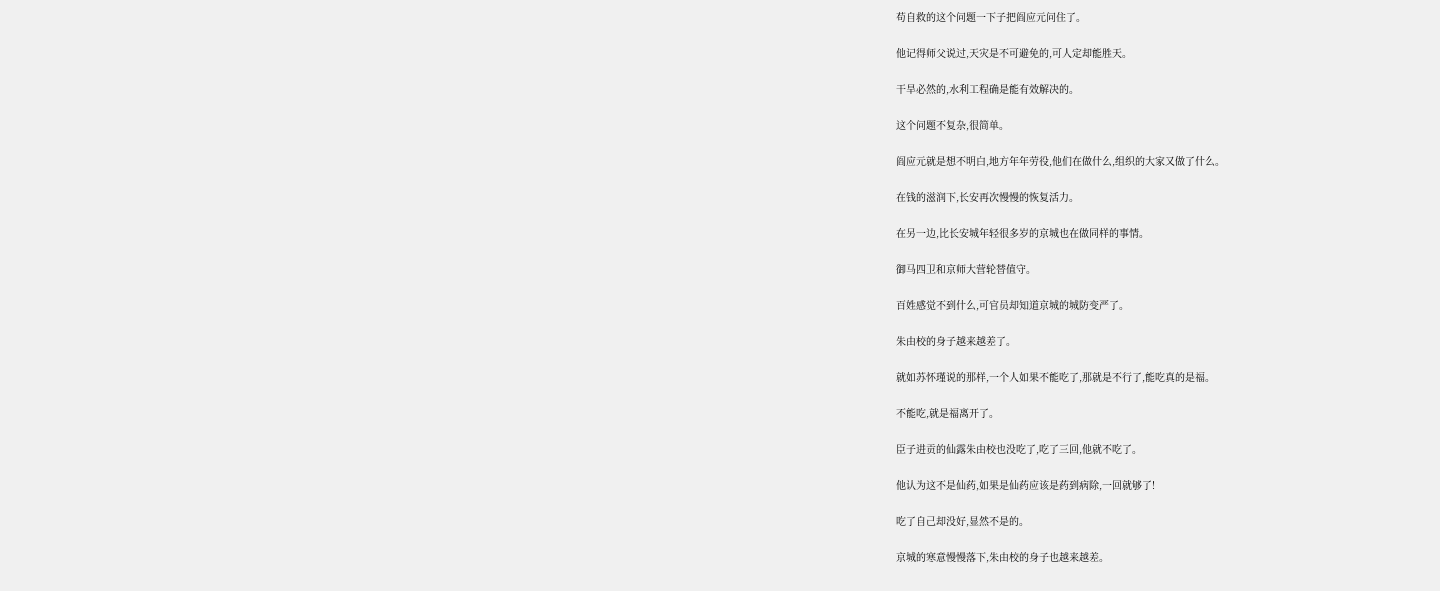苟自救的这个问题一下子把阎应元问住了。

他记得师父说过,天灾是不可避免的,可人定却能胜天。

干旱必然的,水利工程确是能有效解决的。

这个问题不复杂,很简单。

阎应元就是想不明白,地方年年劳役,他们在做什么,组织的大家又做了什么。

在钱的滋润下,长安再次慢慢的恢复活力。

在另一边,比长安城年轻很多岁的京城也在做同样的事情。

御马四卫和京师大营轮替值守。

百姓感觉不到什么,可官员却知道京城的城防变严了。

朱由校的身子越来越差了。

就如苏怀瑾说的那样,一个人如果不能吃了,那就是不行了,能吃真的是福。

不能吃,就是福离开了。

臣子进贡的仙露朱由校也没吃了,吃了三回,他就不吃了。

他认为这不是仙药,如果是仙药应该是药到病除,一回就够了!

吃了自己却没好,显然不是的。

京城的寒意慢慢落下,朱由校的身子也越来越差。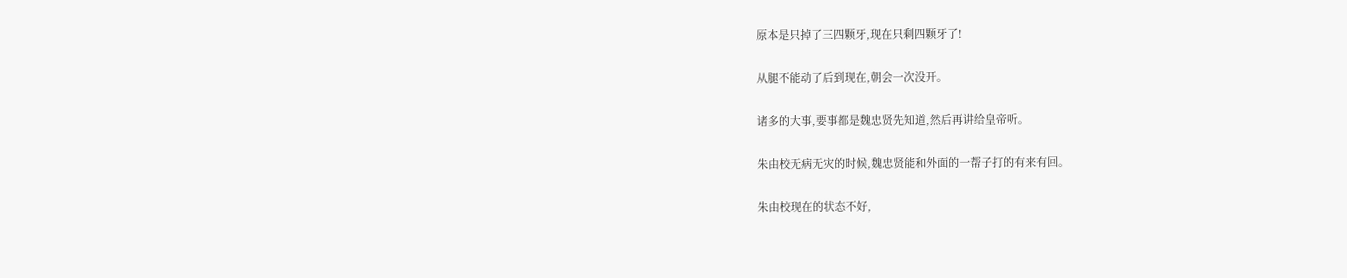原本是只掉了三四颗牙,现在只剩四颗牙了!

从腿不能动了后到现在,朝会一次没开。

诸多的大事,要事都是魏忠贤先知道,然后再讲给皇帝听。

朱由校无病无灾的时候,魏忠贤能和外面的一帮子打的有来有回。

朱由校现在的状态不好,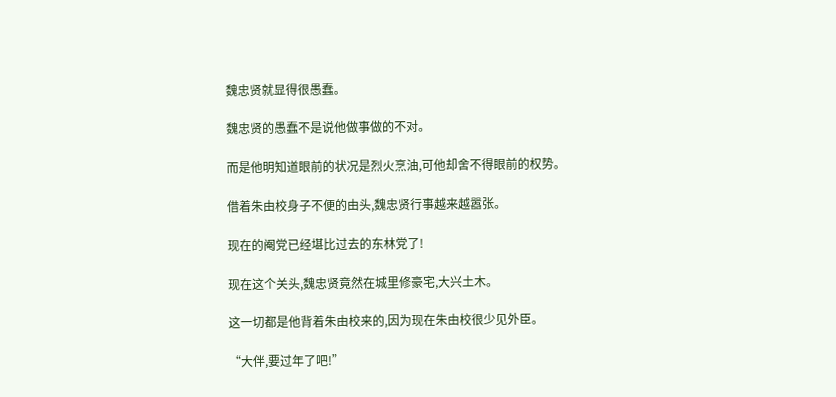魏忠贤就显得很愚蠢。

魏忠贤的愚蠢不是说他做事做的不对。

而是他明知道眼前的状况是烈火烹油,可他却舍不得眼前的权势。

借着朱由校身子不便的由头,魏忠贤行事越来越嚣张。

现在的阉党已经堪比过去的东林党了!

现在这个关头,魏忠贤竟然在城里修豪宅,大兴土木。

这一切都是他背着朱由校来的,因为现在朱由校很少见外臣。

“大伴,要过年了吧!”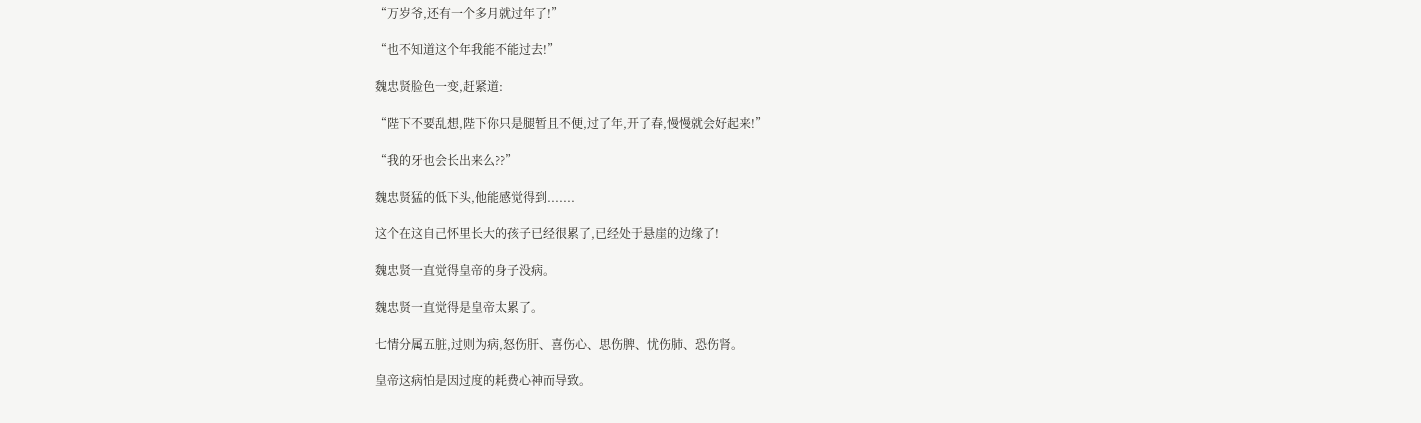“万岁爷,还有一个多月就过年了!”

“也不知道这个年我能不能过去!”

魏忠贤脸色一变,赶紧道:

“陛下不要乱想,陛下你只是腿暂且不便,过了年,开了春,慢慢就会好起来!”

“我的牙也会长出来么??”

魏忠贤猛的低下头,他能感觉得到.......

这个在这自己怀里长大的孩子已经很累了,已经处于悬崖的边缘了!

魏忠贤一直觉得皇帝的身子没病。

魏忠贤一直觉得是皇帝太累了。

七情分属五脏,过则为病,怒伤肝、喜伤心、思伤脾、忧伤肺、恐伤肾。

皇帝这病怕是因过度的耗费心神而导致。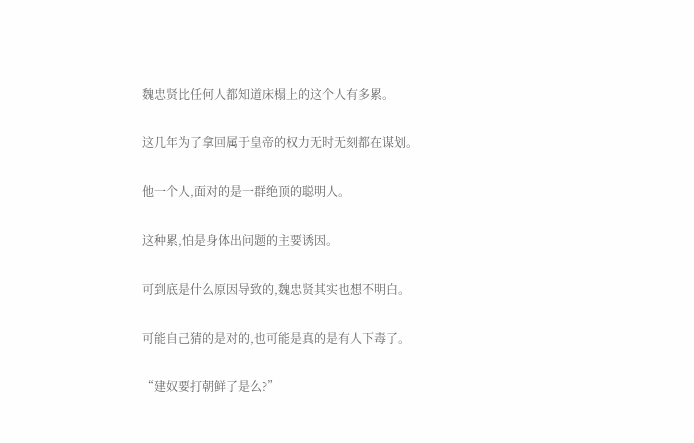魏忠贤比任何人都知道床榻上的这个人有多累。

这几年为了拿回属于皇帝的权力无时无刻都在谋划。

他一个人,面对的是一群绝顶的聪明人。

这种累,怕是身体出问题的主要诱因。

可到底是什么原因导致的,魏忠贤其实也想不明白。

可能自己猜的是对的,也可能是真的是有人下毒了。

“建奴要打朝鲜了是么?”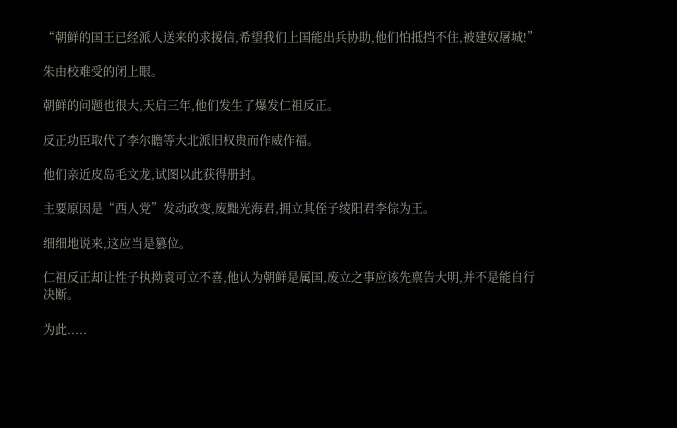“朝鲜的国王已经派人送来的求援信,希望我们上国能出兵协助,他们怕抵挡不住,被建奴屠城!”

朱由校难受的闭上眼。

朝鲜的问题也很大,天启三年,他们发生了爆发仁祖反正。

反正功臣取代了李尔瞻等大北派旧权贵而作威作福。

他们亲近皮岛毛文龙,试图以此获得册封。

主要原因是“西人党”发动政变,废黜光海君,拥立其侄子绫阳君李倧为王。

细细地说来,这应当是篡位。

仁祖反正却让性子执拗袁可立不喜,他认为朝鲜是属国,废立之事应该先禀告大明,并不是能自行决断。

为此.....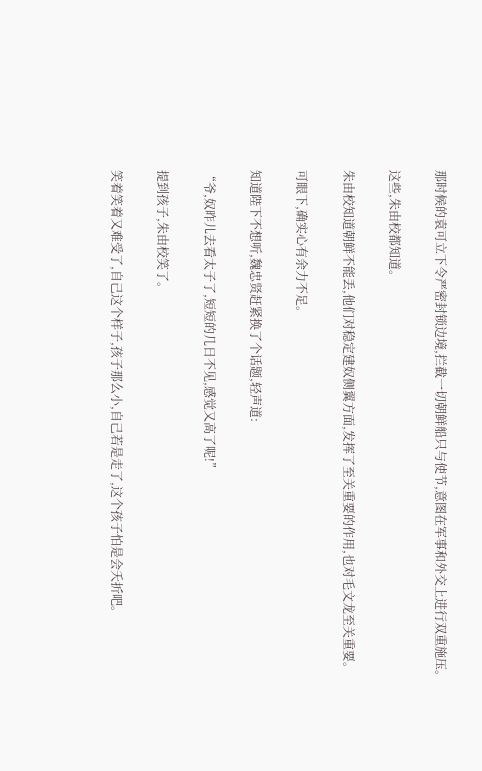那时候的袁可立下令严密封锁边境,拦截一切朝鲜船只与使节,意图在军事和外交上进行双重施压。

这些,朱由校都知道。

朱由校知道朝鲜不能丢,他们对稳定建奴侧翼方面,发挥了至关重要的作用,也对毛文龙至关重要。

可眼下,确实心有余力不足。

知道陛下不想听,魏忠贤赶紧换了个话题,轻声道:

“爷,奴昨儿去看太子了,短短的几日不见,感觉又高了呢!”

提到孩子,朱由校笑了。

笑着笑着又难受了,自己这个样子,孩子那么小,自己若是走了,这个孩子怕是会夭折吧。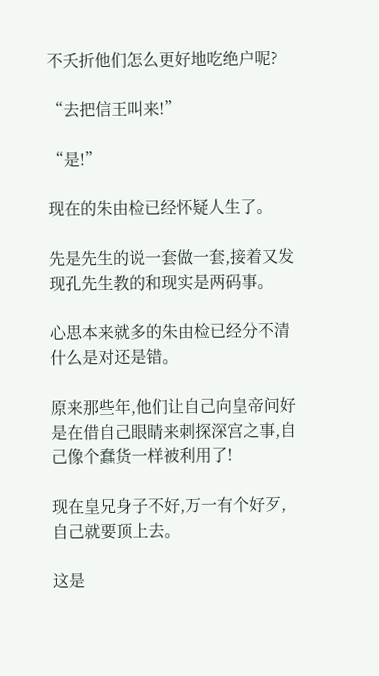不夭折他们怎么更好地吃绝户呢?

“去把信王叫来!”

“是!”

现在的朱由检已经怀疑人生了。

先是先生的说一套做一套,接着又发现孔先生教的和现实是两码事。

心思本来就多的朱由检已经分不清什么是对还是错。

原来那些年,他们让自己向皇帝问好是在借自己眼睛来刺探深宫之事,自己像个蠢货一样被利用了!

现在皇兄身子不好,万一有个好歹,自己就要顶上去。

这是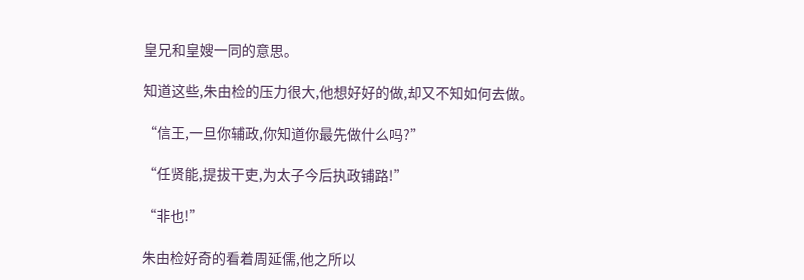皇兄和皇嫂一同的意思。

知道这些,朱由检的压力很大,他想好好的做,却又不知如何去做。

“信王,一旦你辅政,你知道你最先做什么吗?”

“任贤能,提拔干吏,为太子今后执政铺路!”

“非也!”

朱由检好奇的看着周延儒,他之所以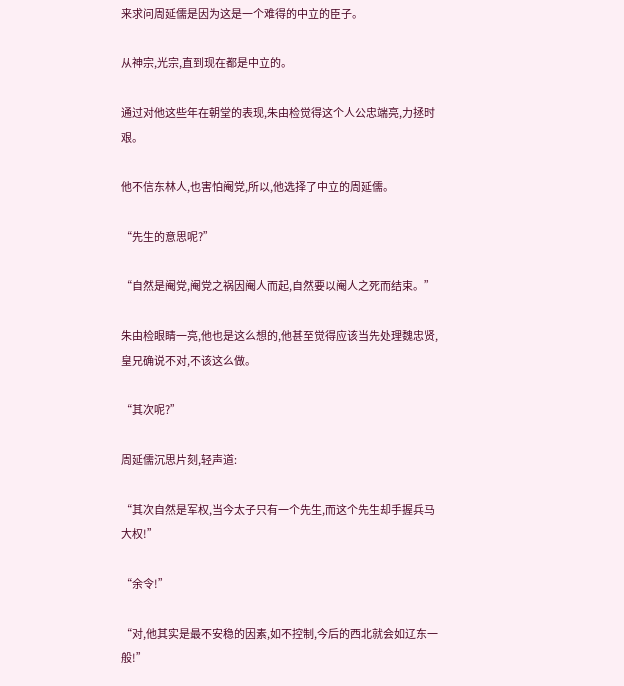来求问周延儒是因为这是一个难得的中立的臣子。

从神宗,光宗,直到现在都是中立的。

通过对他这些年在朝堂的表现,朱由检觉得这个人公忠端亮,力拯时艰。

他不信东林人,也害怕阉党,所以,他选择了中立的周延儒。

“先生的意思呢?”

“自然是阉党,阉党之祸因阉人而起,自然要以阉人之死而结束。”

朱由检眼睛一亮,他也是这么想的,他甚至觉得应该当先处理魏忠贤,皇兄确说不对,不该这么做。

“其次呢?”

周延儒沉思片刻,轻声道:

“其次自然是军权,当今太子只有一个先生,而这个先生却手握兵马大权!”

“余令!”

“对,他其实是最不安稳的因素,如不控制,今后的西北就会如辽东一般!”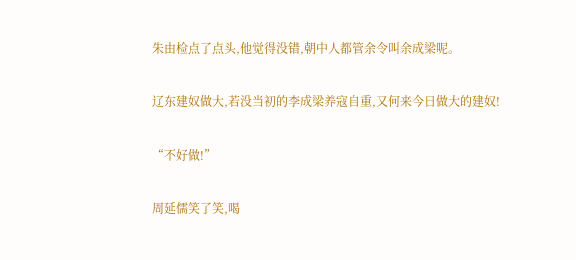朱由检点了点头,他觉得没错,朝中人都管余令叫余成梁呢。

辽东建奴做大,若没当初的李成梁养寇自重,又何来今日做大的建奴!

“不好做!”

周延儒笑了笑,喝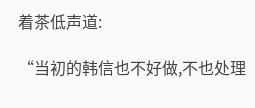着茶低声道:

“当初的韩信也不好做,不也处理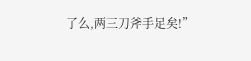了么,两三刀斧手足矣!”